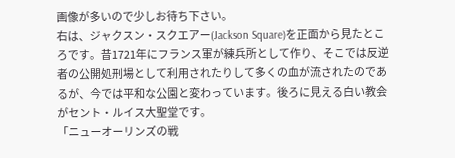画像が多いので少しお待ち下さい。
右は、ジャクスン・スクエアー(Jackson Square)を正面から見たところです。昔1721年にフランス軍が練兵所として作り、そこでは反逆者の公開処刑場として利用されたりして多くの血が流されたのであるが、今では平和な公園と変わっています。後ろに見える白い教会がセント・ルイス大聖堂です。
「ニューオーリンズの戦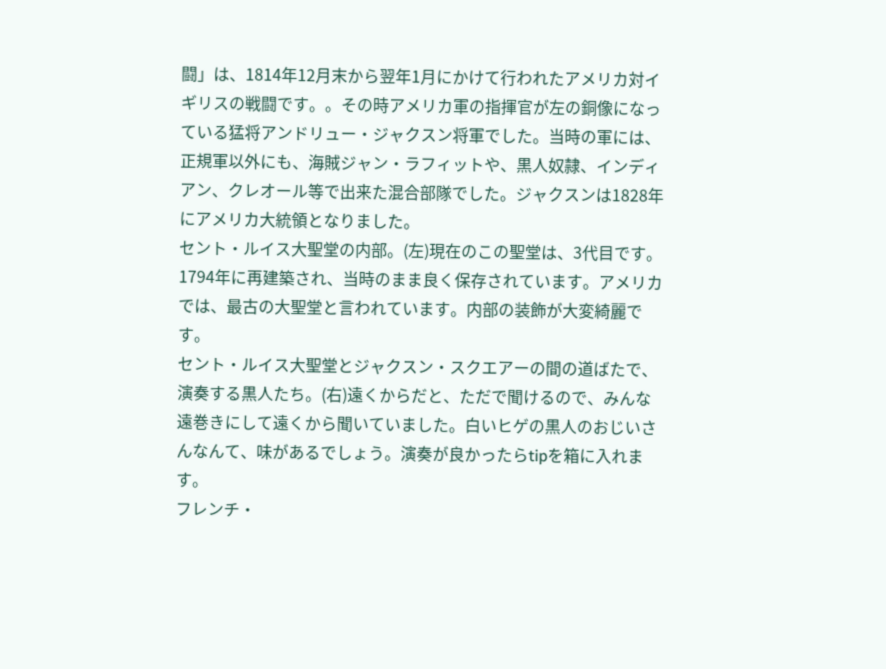闘」は、1814年12月末から翌年1月にかけて行われたアメリカ対イギリスの戦闘です。。その時アメリカ軍の指揮官が左の銅像になっている猛将アンドリュー・ジャクスン将軍でした。当時の軍には、正規軍以外にも、海賊ジャン・ラフィットや、黒人奴隷、インディアン、クレオール等で出来た混合部隊でした。ジャクスンは1828年にアメリカ大統領となりました。
セント・ルイス大聖堂の内部。(左)現在のこの聖堂は、3代目です。1794年に再建築され、当時のまま良く保存されています。アメリカでは、最古の大聖堂と言われています。内部の装飾が大変綺麗です。
セント・ルイス大聖堂とジャクスン・スクエアーの間の道ばたで、演奏する黒人たち。(右)遠くからだと、ただで聞けるので、みんな遠巻きにして遠くから聞いていました。白いヒゲの黒人のおじいさんなんて、味があるでしょう。演奏が良かったらtipを箱に入れます。
フレンチ・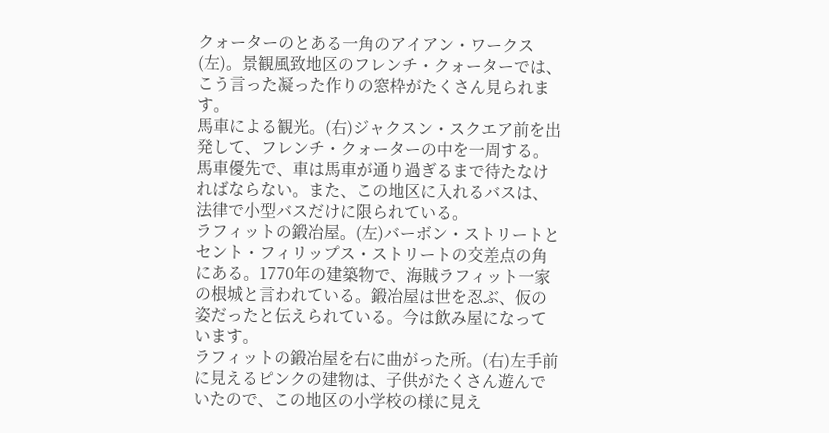クォーターのとある一角のアイアン・ワークス(左)。景観風致地区のフレンチ・クォーターでは、こう言った凝った作りの窓枠がたくさん見られます。
馬車による観光。(右)ジャクスン・スクエア前を出発して、フレンチ・クォーターの中を一周する。馬車優先で、車は馬車が通り過ぎるまで待たなければならない。また、この地区に入れるバスは、法律で小型バスだけに限られている。
ラフィットの鍛冶屋。(左)バーボン・ストリートとセント・フィリップス・ストリートの交差点の角にある。1770年の建築物で、海賊ラフィット一家の根城と言われている。鍛冶屋は世を忍ぶ、仮の姿だったと伝えられている。今は飲み屋になっています。
ラフィットの鍛冶屋を右に曲がった所。(右)左手前に見えるピンクの建物は、子供がたくさん遊んでいたので、この地区の小学校の様に見え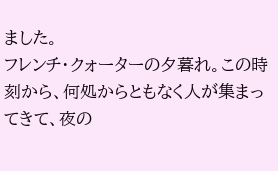ました。
フレンチ・クォーターの夕暮れ。この時刻から、何処からともなく人が集まってきて、夜の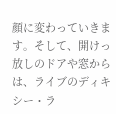顔に変わっていきます。そして、開けっ放しのドアや窓からは、ライブのディキシー・ラ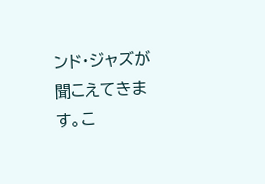ンド・ジャズが聞こえてきます。こ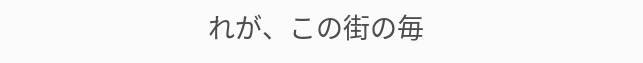れが、この街の毎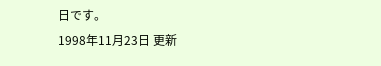日です。
1998年11月23日 更新